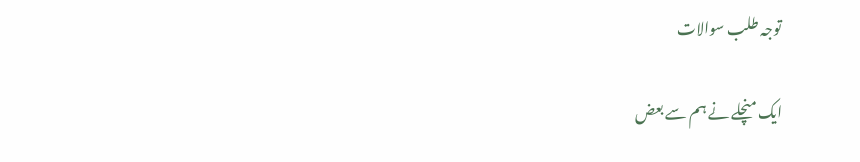توجہ طلب سوالات

ایک منچلے نے ہم سے بعض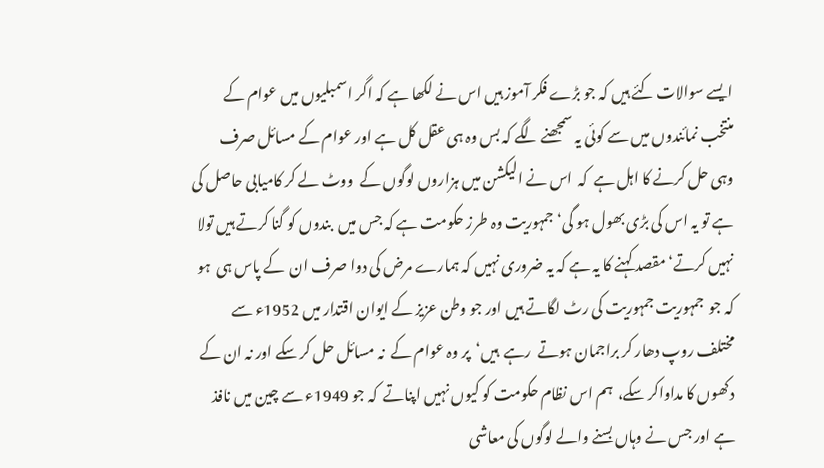ایسے سوالات کئے ہیں کہ جو بڑے فکر آموز ہیں اس نے لکھا ہے کہ اگر اسمبلیوں میں عوام کے منتخب نمائندوں میں سے کوئی یہ سمجھنے لگے کہ بس وہ ہی عقل کل ہے اور عوام کے مسائل صرف وہی حل کرنے کا اہل ہے  کہ  اس نے الیکشن میں ہزاروں لوگوں کے  ووٹ لے کر کامیابی حاصل کی ہے تو یہ اس کی بڑی بھول ہو گی‘جمہوریت وہ طرز حکومت ہے کہ جس میں  بندوں کو گنا کرتے ہیں تولا نہیں کرتے‘ مقصد کہنے کا یہ ہے کہ یہ ضروری نہیں کہ ہمارے مرض کی دوا صرف ان  کے پاس ہی  ہو کہ جو  جمہوریت جمہوریت کی رٹ لگاتے ہیں اور جو وطن عزیز کے ایوان اقتدار میں 1952ء سے مختلف روپ دھار کر براجمان ہوتے  رہے  ہیں‘پر وہ عوام کے  نہ مسائل حل کر سکے اور نہ ان کے دکھوں کا مداواکر سکے،  ہم اس نظام حکومت کو کیوں نہیں اپناتے  کہ جو 1949ء سے چین میں نافذ ہے اور جس نے وہاں بسنے والے لوگوں کی معاشی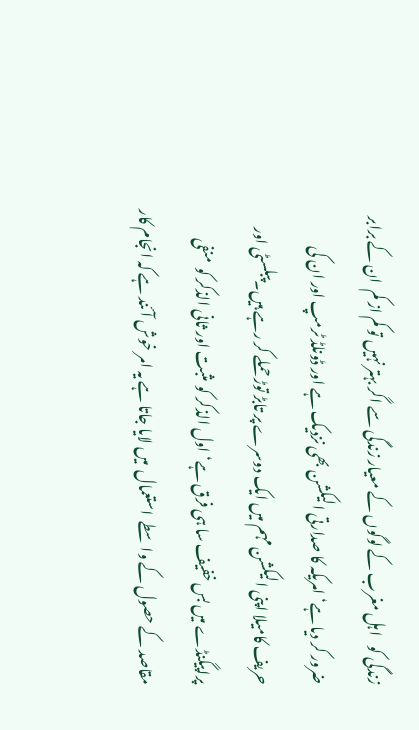زندگی کو   ا ہل مغرب کے لوگوں کے معیار زندگی سے اگر بہتر نہیں تو کم از کم  ان کے برابر ضرور کر دیا ہے‘ امریکہ کا صدارتی الیکشن بھی نزدیک ہے اور ڈونلڈ ٹرمپ اور ان کی حریف کامیلا اپنی الیکشن مہم میں ایک دوسرے پر تابڑ توڑ حملے کر رہے ہیں۔پبلسٹی اور پراپیگنڈے میں بس خفیف سا ہی فرق ہے‘ اول الذکر کو  مثبت اور ثانی الذکر کو  منفی مقاصد کے حصول کے واسطے  استعمال  میں لایا جاتا ہے یہ امر خوش آئند ہے کہ انجام کار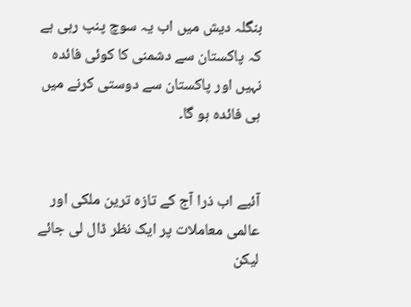بنگلہ دیش میں اب یہ سوچ پنپ رہی ہے کہ پاکستان سے دشمنی کا کوئی فائدہ نہیں اور پاکستان سے دوستی کرنے میں ہی فائدہ ہو گا۔


آئیے اب ذرا آج کے تازہ ترین ملکی اور عالمی معاملات پر ایک نظر ڈال لی جائے لیکن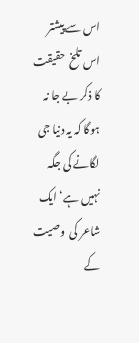اس سے پیشتر اس تلخ  حقیقت کا ذکر بے جا نہ ہوگا کہ یہ دنیا جی لگانے کی جگہ نہیں ہے‘ ایک شاعر کی  وصیت کے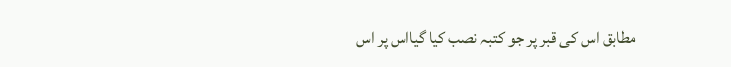مطابق اس کی قبر پر جو کتبہ نصب کیا گیااس پر اس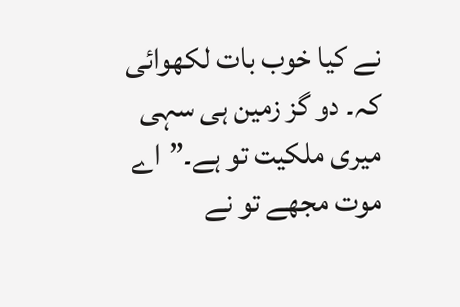نے کیا خوب بات لکھوائی کہ۔ دو گز زمین ہی سہی میری ملکیت تو ہے۔”اے موت مجھے تو نے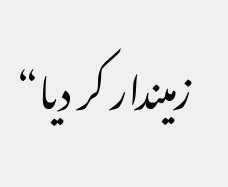زمیندار کر دیا“